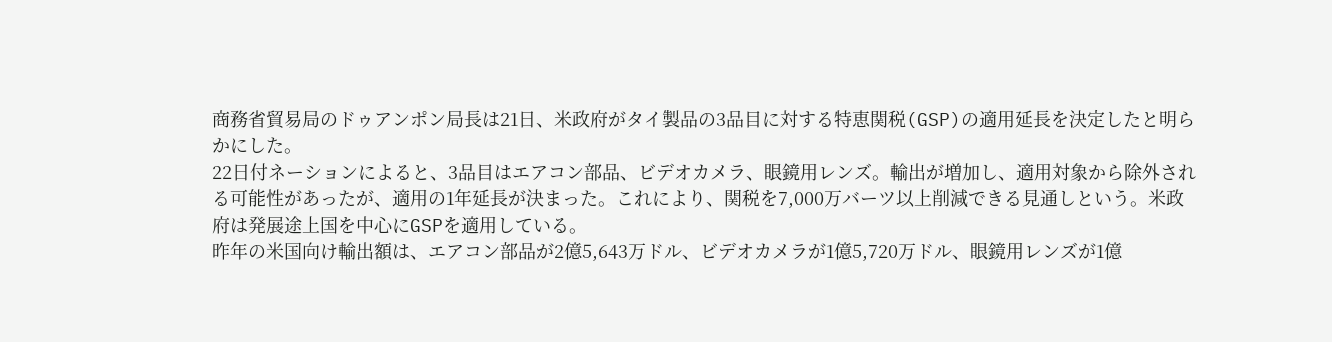商務省貿易局のドゥアンポン局長は21日、米政府がタイ製品の3品目に対する特恵関税(GSP)の適用延長を決定したと明らかにした。
22日付ネーションによると、3品目はエアコン部品、ビデオカメラ、眼鏡用レンズ。輸出が増加し、適用対象から除外される可能性があったが、適用の1年延長が決まった。これにより、関税を7,000万バーツ以上削減できる見通しという。米政府は発展途上国を中心にGSPを適用している。
昨年の米国向け輸出額は、エアコン部品が2億5,643万ドル、ビデオカメラが1億5,720万ドル、眼鏡用レンズが1億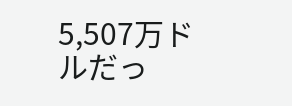5,507万ドルだっ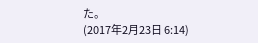た。
(2017年2月23日 6:14)